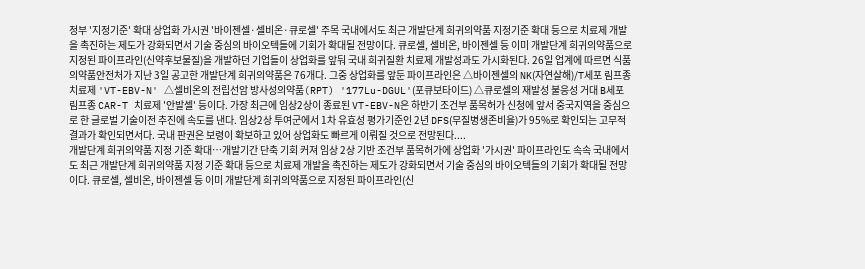정부 '지정기준' 확대 상업화 가시권 '바이젠셀·셀비온·큐로셀' 주목 국내에서도 최근 개발단계 희귀의약품 지정기준 확대 등으로 치료제 개발을 촉진하는 제도가 강화되면서 기술 중심의 바이오텍들에 기회가 확대될 전망이다. 큐로셀, 셀비온, 바이젠셀 등 이미 개발단계 희귀의약품으로 지정된 파이프라인(신약후보물질)을 개발하던 기업들이 상업화를 앞둬 국내 희귀질환 치료제 개발성과도 가시화된다. 26일 업계에 따르면 식품의약품안전처가 지난 3일 공고한 개발단계 희귀의약품은 76개다. 그중 상업화를 앞둔 파이프라인은 △바이젠셀의 NK(자연살해)/T세포 림프종 치료제 'VT-EBV-N' △셀비온의 전립선암 방사성의약품(RPT) '177Lu-DGUL'(포큐보타이드) △큐로셀의 재발성 불응성 거대 B세포 림프종 CAR-T 치료제 '안발셀' 등이다. 가장 최근에 임상2상이 종료된 VT-EBV-N은 하반기 조건부 품목허가 신청에 앞서 중국지역을 중심으로 한 글로벌 기술이전 추진에 속도를 낸다. 임상2상 투여군에서 1차 유효성 평가기준인 2년 DFS(무질병생존비율)가 95%로 확인되는 고무적 결과가 확인되면서다. 국내 판권은 보령이 확보하고 있어 상업화도 빠르게 이뤄질 것으로 전망된다....
개발단계 희귀의약품 지정 기준 확대…개발기간 단축 기회 커져 임상 2상 기반 조건부 품목허가에 상업화 '가시권' 파이프라인도 속속 국내에서도 최근 개발단계 희귀의약품 지정 기준 확대 등으로 치료제 개발을 촉진하는 제도가 강화되면서 기술 중심의 바이오텍들의 기회가 확대될 전망이다. 큐로셀, 셀비온, 바이젠셀 등 이미 개발단계 희귀의약품으로 지정된 파이프라인(신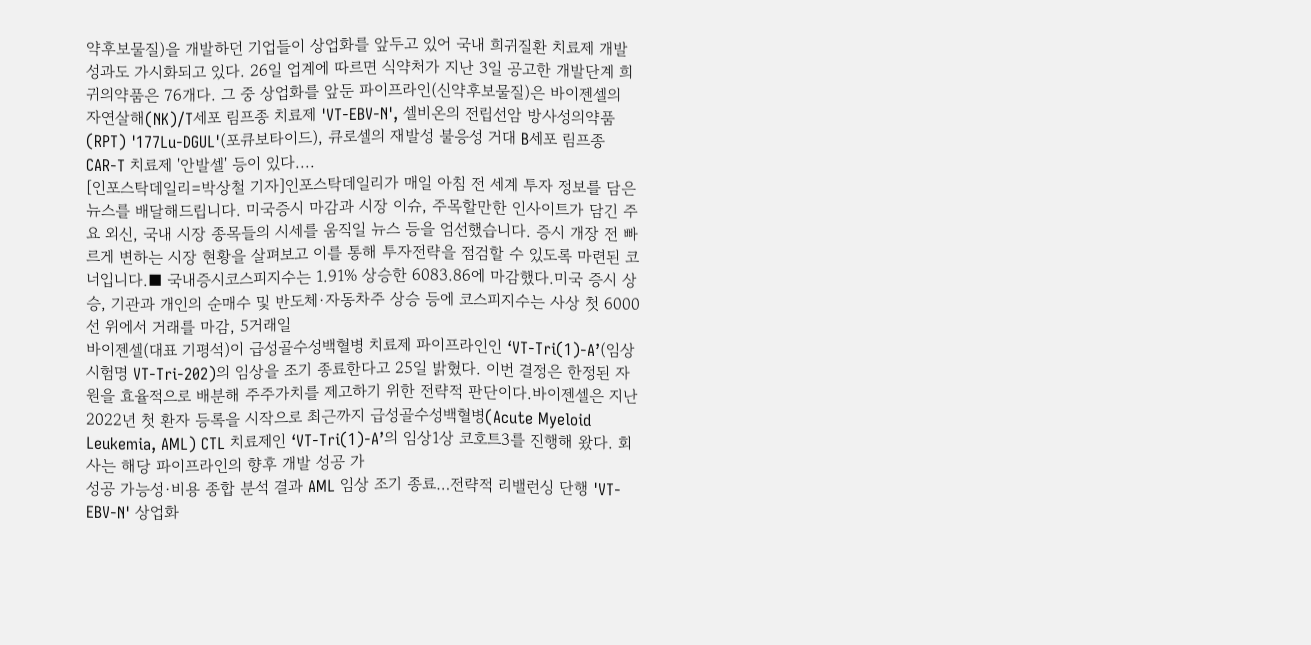약후보물질)을 개발하던 기업들이 상업화를 앞두고 있어 국내 희귀질환 치료제 개발 성과도 가시화되고 있다. 26일 업계에 따르면 식약처가 지난 3일 공고한 개발단계 희귀의약품은 76개다. 그 중 상업화를 앞둔 파이프라인(신약후보물질)은 바이젠셀의 자연살해(NK)/T세포 림프종 치료제 'VT-EBV-N', 셀비온의 전립선암 방사성의약품(RPT) '177Lu-DGUL'(포큐보타이드), 큐로셀의 재발성 불응성 거대 B세포 림프종 CAR-T 치료제 '안발셀' 등이 있다....
[인포스탁데일리=박상철 기자]인포스탁데일리가 매일 아침 전 세계 투자 정보를 담은 뉴스를 배달해드립니다. 미국증시 마감과 시장 이슈, 주목할만한 인사이트가 담긴 주요 외신, 국내 시장 종목들의 시세를 움직일 뉴스 등을 엄선했습니다. 증시 개장 전 빠르게 변하는 시장 현황을 살펴보고 이를 통해 투자전략을 점검할 수 있도록 마련된 코너입니다.■ 국내증시코스피지수는 1.91% 상승한 6083.86에 마감했다.미국 증시 상승, 기관과 개인의 순매수 및 반도체·자동차주 상승 등에 코스피지수는 사상 첫 6000선 위에서 거래를 마감, 5거래일
바이젠셀(대표 기평석)이 급성골수성백혈병 치료제 파이프라인인 ‘VT-Tri(1)-A’(임상시험명 VT-Tri-202)의 임상을 조기 종료한다고 25일 밝혔다. 이번 결정은 한정된 자원을 효율적으로 배분해 주주가치를 제고하기 위한 전략적 판단이다.바이젠셀은 지난 2022년 첫 환자 등록을 시작으로 최근까지 급성골수성백혈병(Acute Myeloid Leukemia, AML) CTL 치료제인 ‘VT-Tri(1)-A’의 임상1상 코호트3를 진행해 왔다. 회사는 해당 파이프라인의 향후 개발 성공 가
성공 가능성·비용 종합 분석 결과 AML 임상 조기 종료…전략적 리밸런싱 단행 'VT-EBV-N' 상업화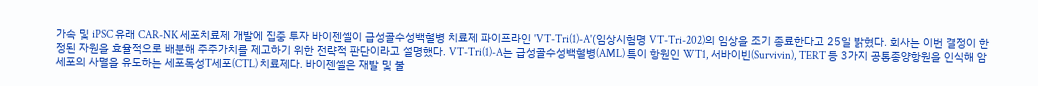가속 및 iPSC 유래 CAR-NK 세포치료제 개발에 집중 투자 바이젠셀이 급성골수성백혈병 치료제 파이프라인 'VT-Tri(1)-A'(임상시험명 VT-Tri-202)의 임상을 조기 종료한다고 25일 밝혔다. 회사는 이번 결정이 한정된 자원을 효율적으로 배분해 주주가치를 제고하기 위한 전략적 판단이라고 설명했다. VT-Tri(1)-A는 급성골수성백혈병(AML) 특이 항원인 WT1, 서바이빈(Survivin), TERT 등 3가지 공통종양항원을 인식해 암세포의 사멸을 유도하는 세포독성T세포(CTL) 치료제다. 바이젠셀은 재발 및 불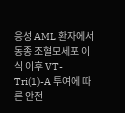응성 AML 환자에서 동종 조혈모세포 이식 이후 VT-Tri(1)-A 투여에 따른 안전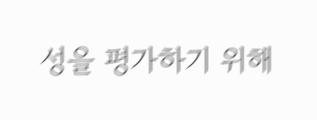성을 평가하기 위해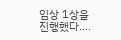임상 1상을 진행했다....